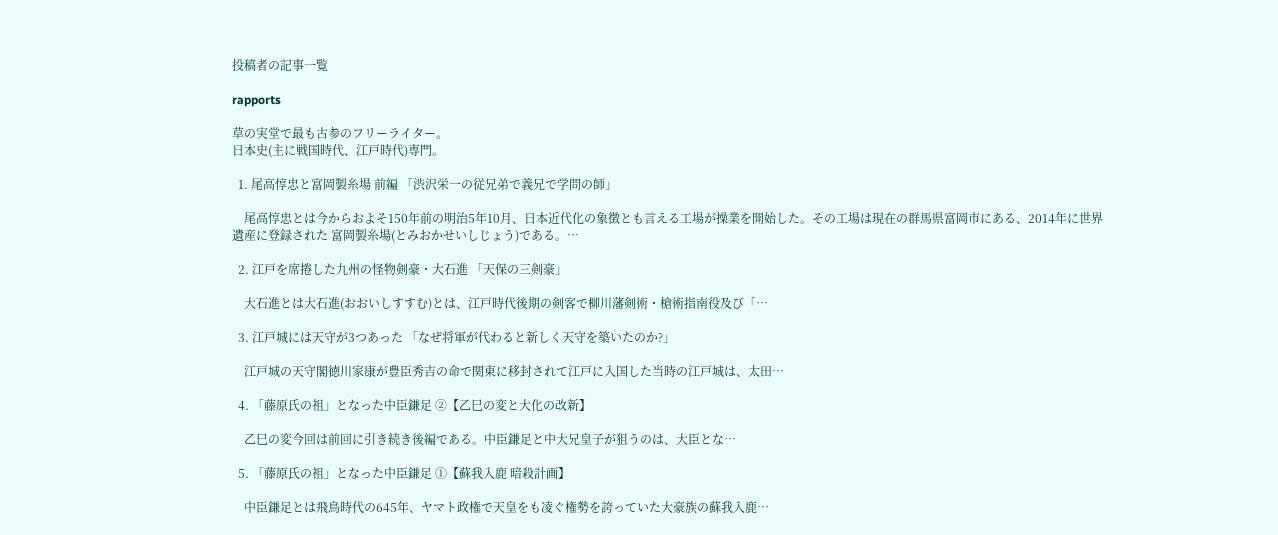投稿者の記事一覧

rapports

草の実堂で最も古参のフリーライター。
日本史(主に戦国時代、江戸時代)専門。

  1. 尾高惇忠と富岡製糸場 前編 「渋沢栄一の従兄弟で義兄で学問の師」

    尾高惇忠とは今からおよそ150年前の明治5年10月、日本近代化の象徴とも言える工場が操業を開始した。その工場は現在の群馬県富岡市にある、2014年に世界遺産に登録された 富岡製糸場(とみおかせいしじょう)である。…

  2. 江戸を席捲した九州の怪物剣豪・大石進 「天保の三剣豪」

    大石進とは大石進(おおいしすすむ)とは、江戸時代後期の剣客で柳川藩剣術・槍術指南役及び「…

  3. 江戸城には天守が3つあった 「なぜ将軍が代わると新しく天守を築いたのか?」

    江戸城の天守閣徳川家康が豊臣秀吉の命で関東に移封されて江戸に入国した当時の江戸城は、太田…

  4. 「藤原氏の祖」となった中臣鎌足 ②【乙巳の変と大化の改新】

    乙巳の変今回は前回に引き続き後編である。中臣鎌足と中大兄皇子が狙うのは、大臣とな…

  5. 「藤原氏の祖」となった中臣鎌足 ①【蘇我入鹿 暗殺計画】

    中臣鎌足とは飛鳥時代の645年、ヤマト政権で天皇をも凌ぐ権勢を誇っていた大豪族の蘇我入鹿…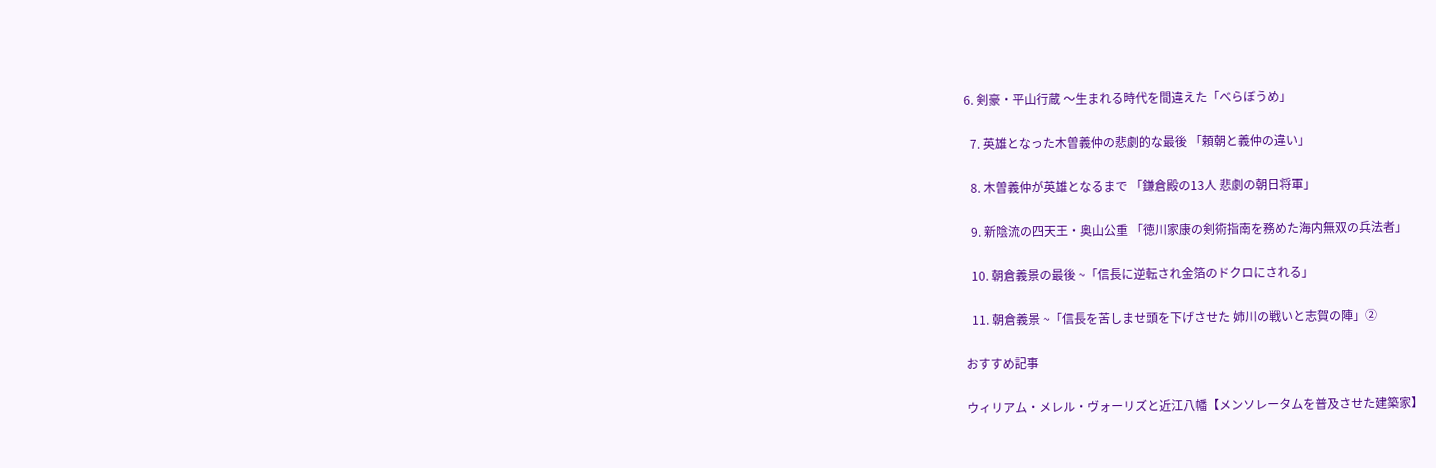6. 剣豪・平山行蔵 〜生まれる時代を間違えた「べらぼうめ」

  7. 英雄となった木曽義仲の悲劇的な最後 「頼朝と義仲の違い」

  8. 木曽義仲が英雄となるまで 「鎌倉殿の13人 悲劇の朝日将軍」

  9. 新陰流の四天王・奥山公重 「徳川家康の剣術指南を務めた海内無双の兵法者」

  10. 朝倉義景の最後 ~「信長に逆転され金箔のドクロにされる」

  11. 朝倉義景 ~「信長を苦しませ頭を下げさせた 姉川の戦いと志賀の陣」②

おすすめ記事

ウィリアム・メレル・ヴォーリズと近江八幡【メンソレータムを普及させた建築家】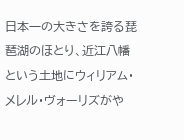日本一の大きさを誇る琵琶湖のほとり、近江八幡という土地にウィリアム・メレル・ヴォーリズがや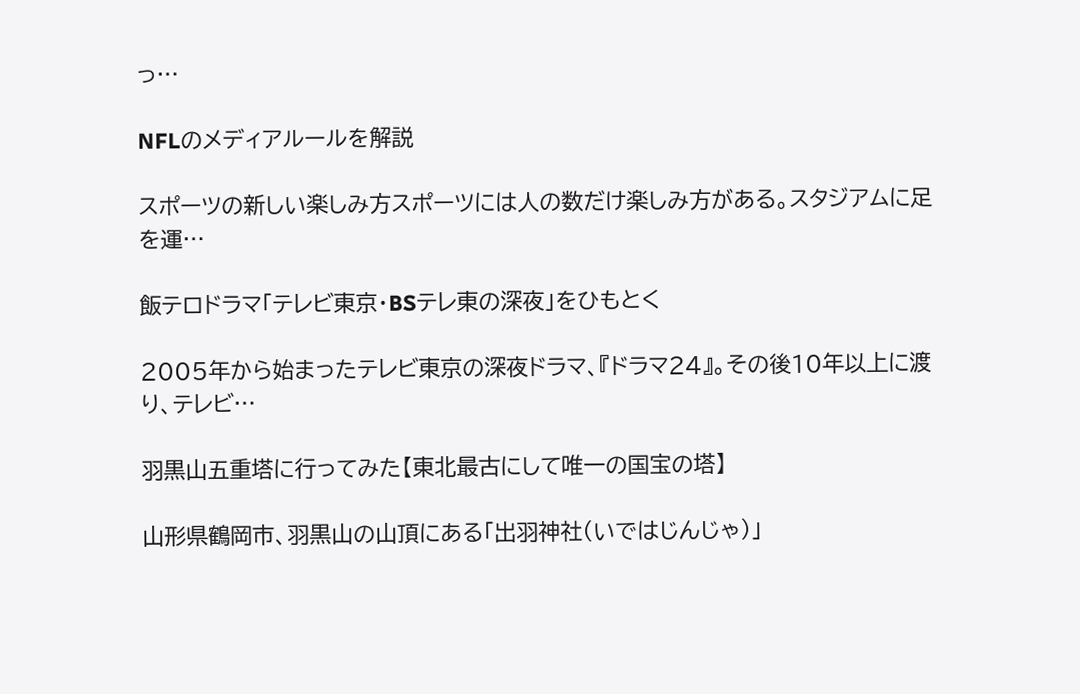っ…

NFLのメディアルールを解説

スポーツの新しい楽しみ方スポーツには人の数だけ楽しみ方がある。スタジアムに足を運…

飯テロドラマ「テレビ東京・BSテレ東の深夜」をひもとく

2005年から始まったテレビ東京の深夜ドラマ、『ドラマ24』。その後10年以上に渡り、テレビ…

羽黒山五重塔に行ってみた【東北最古にして唯一の国宝の塔】

山形県鶴岡市、羽黒山の山頂にある「出羽神社(いではじんじゃ)」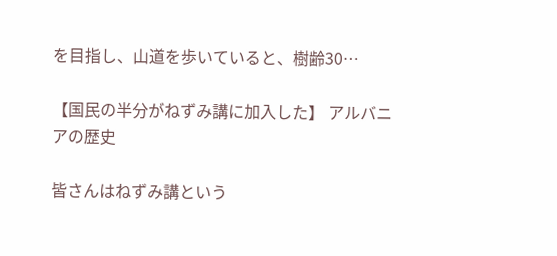を目指し、山道を歩いていると、樹齢30…

【国民の半分がねずみ講に加入した】 アルバニアの歴史

皆さんはねずみ講という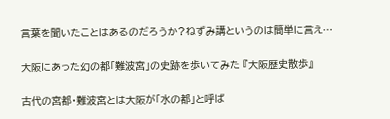言葉を聞いたことはあるのだろうか?ねずみ講というのは簡単に言え…

大阪にあった幻の都「難波宮」の史跡を歩いてみた 『大阪歴史散歩』

古代の宮都・難波宮とは大阪が「水の都」と呼ば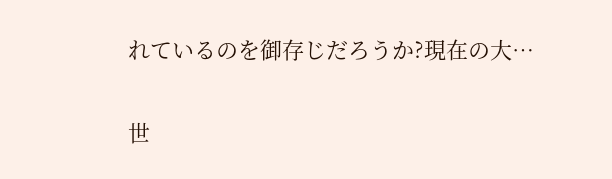れているのを御存じだろうか?現在の大…

世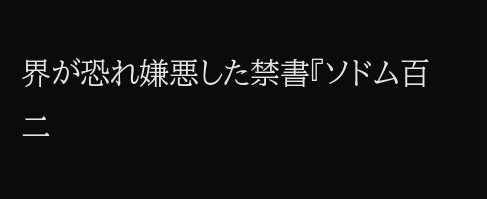界が恐れ嫌悪した禁書『ソドム百二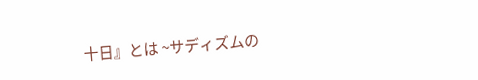十日』とは ~サディズムの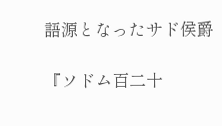語源となったサド侯爵

『ソドム百二十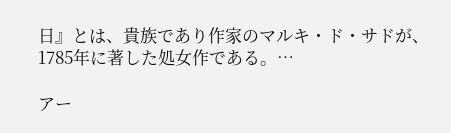日』とは、貴族であり作家のマルキ・ド・サドが、1785年に著した処女作である。…

アー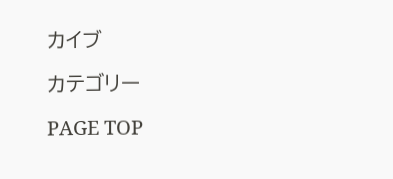カイブ

カテゴリー

PAGE TOP